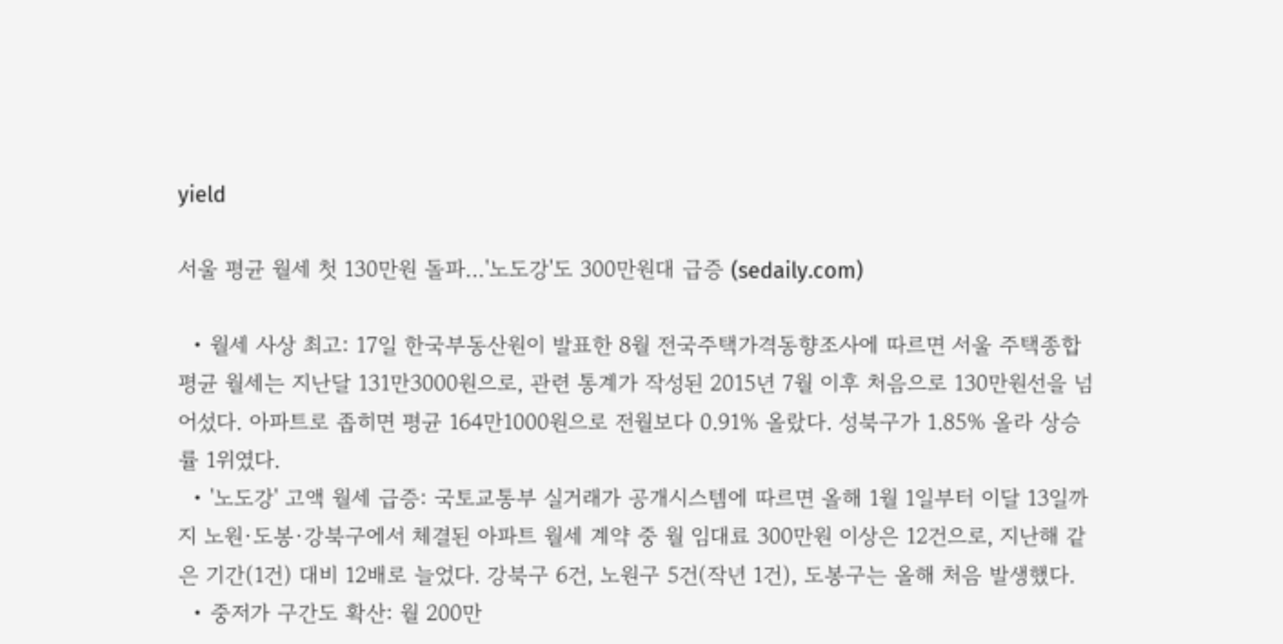yield

서울 평균 월세 첫 130만원 돌파…'노도강'도 300만원대 급증 (sedaily.com)

  • 월세 사상 최고: 17일 한국부동산원이 발표한 8월 전국주택가격동향조사에 따르면 서울 주택종합 평균 월세는 지난달 131만3000원으로, 관련 통계가 작성된 2015년 7월 이후 처음으로 130만원선을 넘어섰다. 아파트로 좁히면 평균 164만1000원으로 전월보다 0.91% 올랐다. 성북구가 1.85% 올라 상승률 1위였다.
  • '노도강' 고액 월세 급증: 국토교통부 실거래가 공개시스템에 따르면 올해 1월 1일부터 이달 13일까지 노원·도봉·강북구에서 체결된 아파트 월세 계약 중 월 임대료 300만원 이상은 12건으로, 지난해 같은 기간(1건) 대비 12배로 늘었다. 강북구 6건, 노원구 5건(작년 1건), 도봉구는 올해 처음 발생했다.
  • 중저가 구간도 확산: 월 200만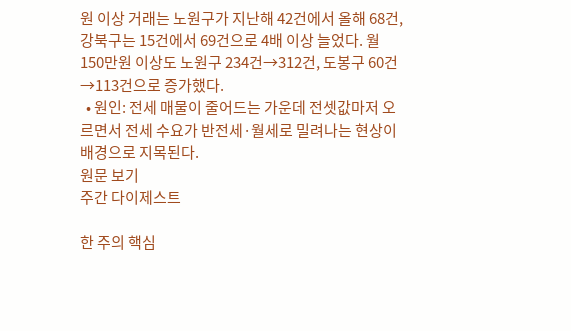원 이상 거래는 노원구가 지난해 42건에서 올해 68건, 강북구는 15건에서 69건으로 4배 이상 늘었다. 월 150만원 이상도 노원구 234건→312건, 도봉구 60건→113건으로 증가했다.
  • 원인: 전세 매물이 줄어드는 가운데 전셋값마저 오르면서 전세 수요가 반전세·월세로 밀려나는 현상이 배경으로 지목된다.
원문 보기
주간 다이제스트

한 주의 핵심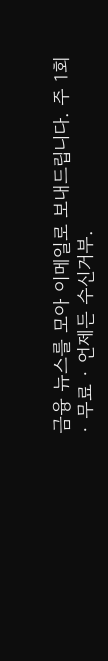금융 뉴스를 모아 이메일로 보내드립니다. 주 1회 · 무료 · 언제든 수신거부.